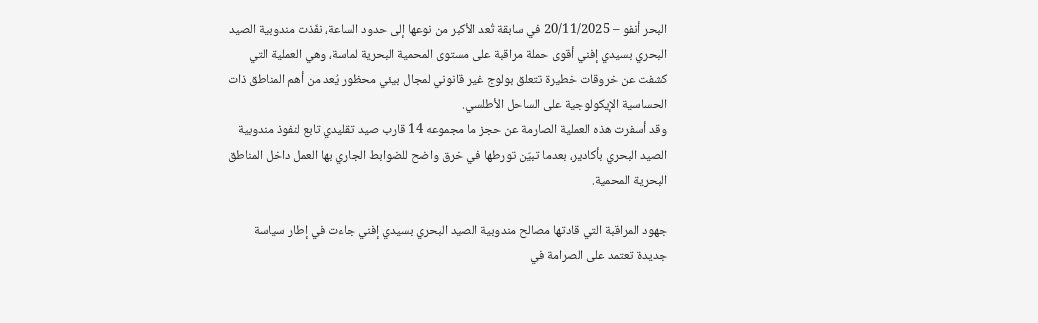البحر أنفو – 20/11/2025 في سابقة تُعد الأكبر من نوعها إلى حدود الساعة، نفّذت مندوبية الصيد البحري بسيدي إفني أقوى حملة مراقبة على مستوى المحمية البحرية لماسة، وهي العملية التي كشفت عن خروقات خطيرة تتعلق بولوج غير قانوني لمجال بيئي محظور يُعد من أهم المناطق ذات الحساسية الإيكولوجية على الساحل الأطلسي.
وقد أسفرت هذه العملية الصارمة عن حجز ما مجموعه 14 قارب صيد تقليدي تابع لنفوذ مندوبية الصيد البحري بأكادير، بعدما تبيّن تورطها في خرق واضح للضوابط الجاري بها العمل داخل المناطق البحرية المحمية.

جهود المراقبة التي قادتها مصالح مندوبية الصيد البحري بسيدي إفني جاءت في إطار سياسة جديدة تعتمد على الصرامة في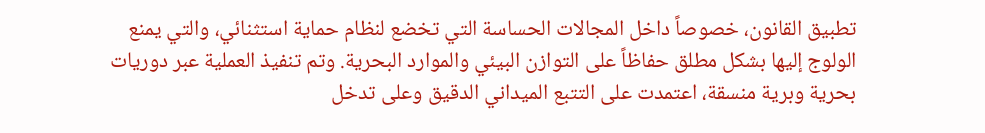تطبيق القانون، خصوصاً داخل المجالات الحساسة التي تخضع لنظام حماية استثنائي، والتي يمنع الولوج إليها بشكل مطلق حفاظاً على التوازن البيئي والموارد البحرية. وتم تنفيذ العملية عبر دوريات بحرية وبرية منسقة، اعتمدت على التتبع الميداني الدقيق وعلى تدخل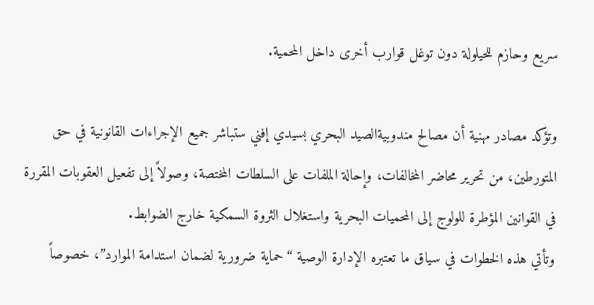سريع وحازم للحيلولة دون توغل قوارب أخرى داخل المحمية.

وتؤكد مصادر مهنية أن مصالح مندوبيةالصيد البحري بسيدي إفني ستباشر جميع الإجراءات القانونية في حق المتورطين، من تحرير محاضر المخالفات، وإحالة الملفات على السلطات المختصة، وصولاً إلى تفعيل العقوبات المقررة في القوانين المؤطرة للولوج إلى المحميات البحرية واستغلال الثروة السمكية خارج الضوابط.
وتأتي هذه الخطوات في سياق ما تعتبره الإدارة الوصية “حماية ضرورية لضمان استدامة الموارد”، خصوصاً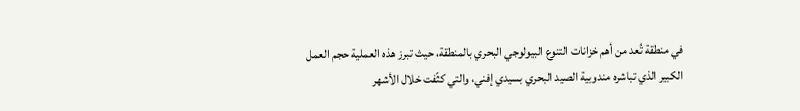في منطقة تُعد من أهم خزانات التنوع البيولوجي البحري بالمنطقة، حيث تبرز هذه العملية حجم العمل الكبير الذي تباشره مندوبية الصيد البحري بسيدي إفني، والتي كثّفت خلال الأشهر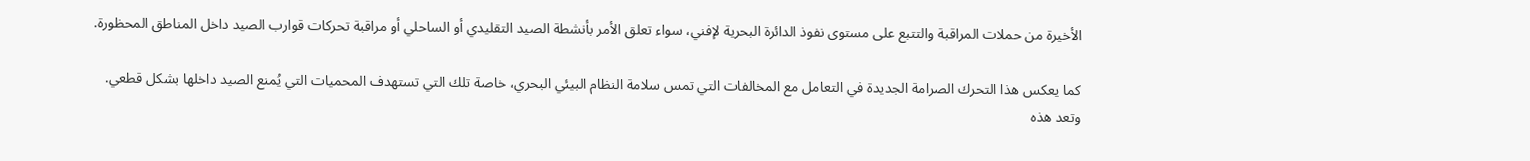الأخيرة من حملات المراقبة والتتبع على مستوى نفوذ الدائرة البحرية لإفني، سواء تعلق الأمر بأنشطة الصيد التقليدي أو الساحلي أو مراقبة تحركات قوارب الصيد داخل المناطق المحظورة.

كما يعكس هذا التحرك الصرامة الجديدة في التعامل مع المخالفات التي تمس سلامة النظام البيئي البحري، خاصة تلك التي تستهدف المحميات التي يُمنع الصيد داخلها بشكل قطعي.
وتعد هذه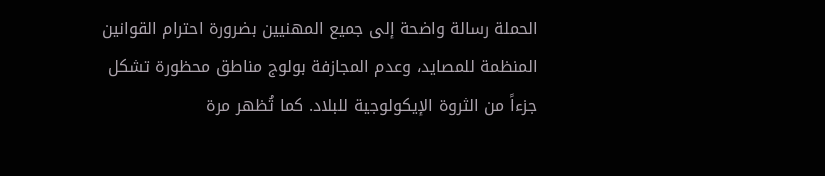الحملة رسالة واضحة إلى جميع المهنيين بضرورة احترام القوانين المنظمة للمصايد، وعدم المجازفة بولوج مناطق محظورة تشكل جزءاً من الثروة الإيكولوجية للبلاد. كما تُظهر مرة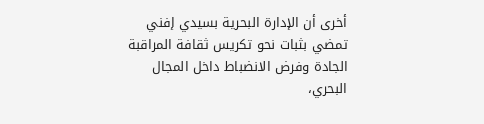أخرى أن الإدارة البحرية بسيدي إفني تمضي بثبات نحو تكريس ثقافة المراقبة الجادة وفرض الانضباط داخل المجال البحري،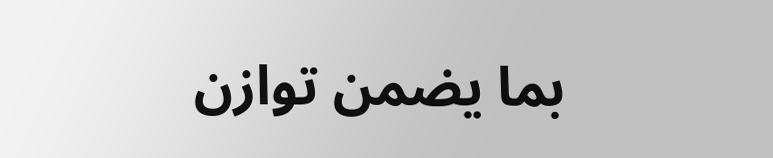بما يضمن توازن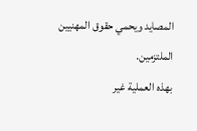المصايد ويحمي حقوق المهنيين الملتزمين.
بهذه العملية غير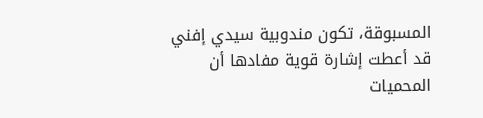المسبوقة، تكون مندوبية سيدي إفني قد أعطت إشارة قوية مفادها أن المحميات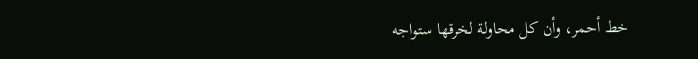خط أحمر، وأن كل محاولة لخرقها ستواجه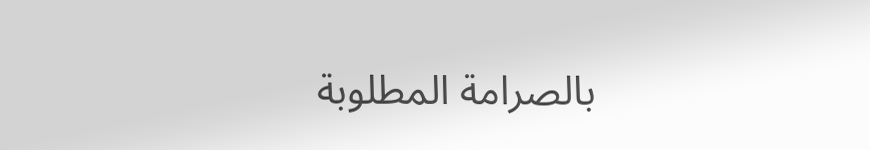بالصرامة المطلوبة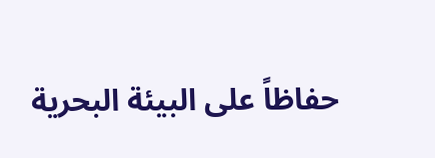حفاظاً على البيئة البحرية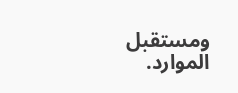ومستقبل الموارد.